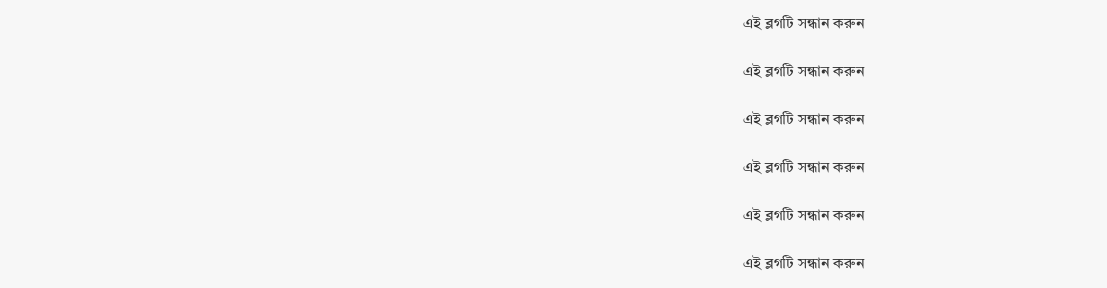এই ব্লগটি সন্ধান করুন

এই ব্লগটি সন্ধান করুন

এই ব্লগটি সন্ধান করুন

এই ব্লগটি সন্ধান করুন

এই ব্লগটি সন্ধান করুন

এই ব্লগটি সন্ধান করুন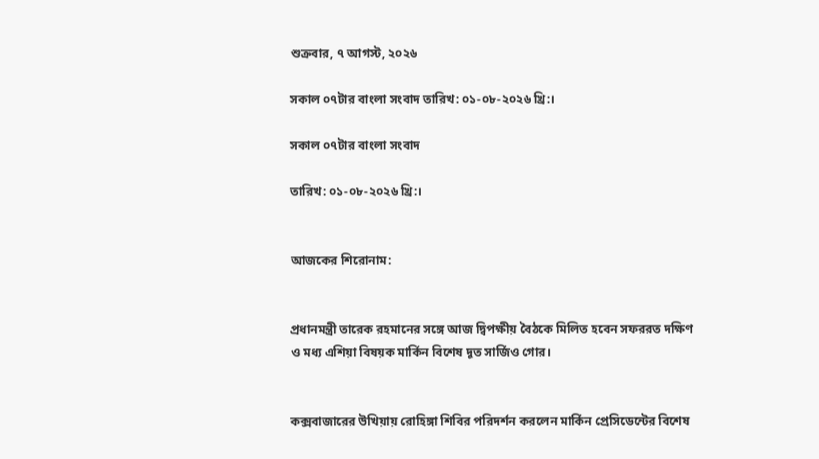শুক্রবার, ৭ আগস্ট, ২০২৬

সকাল ০৭টার বাংলা সংবাদ তারিখ: ০১-০৮-২০২৬ খ্রি:।

সকাল ০৭টার বাংলা সংবাদ

তারিখ: ০১-০৮-২০২৬ খ্রি:।


আজকের শিরোনাম:


প্রধানমন্ত্রী তারেক রহমানের সঙ্গে আজ দ্বিপক্ষীয় বৈঠকে মিলিত হবেন সফররত দক্ষিণ ও মধ্য এশিয়া বিষয়ক মার্কিন বিশেষ দূত সার্জিও গোর।


কক্সবাজারের উখিয়ায় রোহিঙ্গা শিবির পরিদর্শন করলেন মার্কিন প্রেসিডেন্টের বিশেষ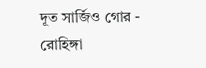দূত সার্জিও গোর - রোহিঙ্গা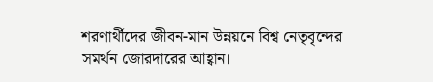শরণার্থীদের জীবন-মান উন্নয়নে বিশ্ব নেতৃবৃন্দের সমর্থন জোরদারের আহ্বান।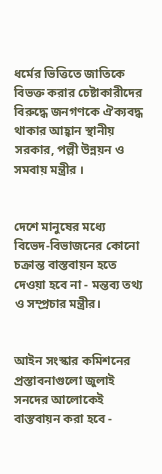ধর্মের ভিত্তিতে জাতিকে বিভক্ত করার চেষ্টাকারীদের বিরুদ্ধে জনগণকে ঐক্যবদ্ধ থাকার আহ্বান স্থানীয় সরকার, পল্লী উন্নয়ন ও সমবায় মন্ত্রীর ।


দেশে মানুষের মধ্যে বিভেদ-বিভাজনের কোনো চক্রান্ত বাস্তবায়ন হতে দেওয়া হবে না - মন্তব্য তথ্য ও সম্প্রচার মন্ত্রীর।


আইন সংস্কার কমিশনের প্রস্তাবনাগুলো জুলাই সনদের আলোকেই বাস্তবায়ন করা হবে -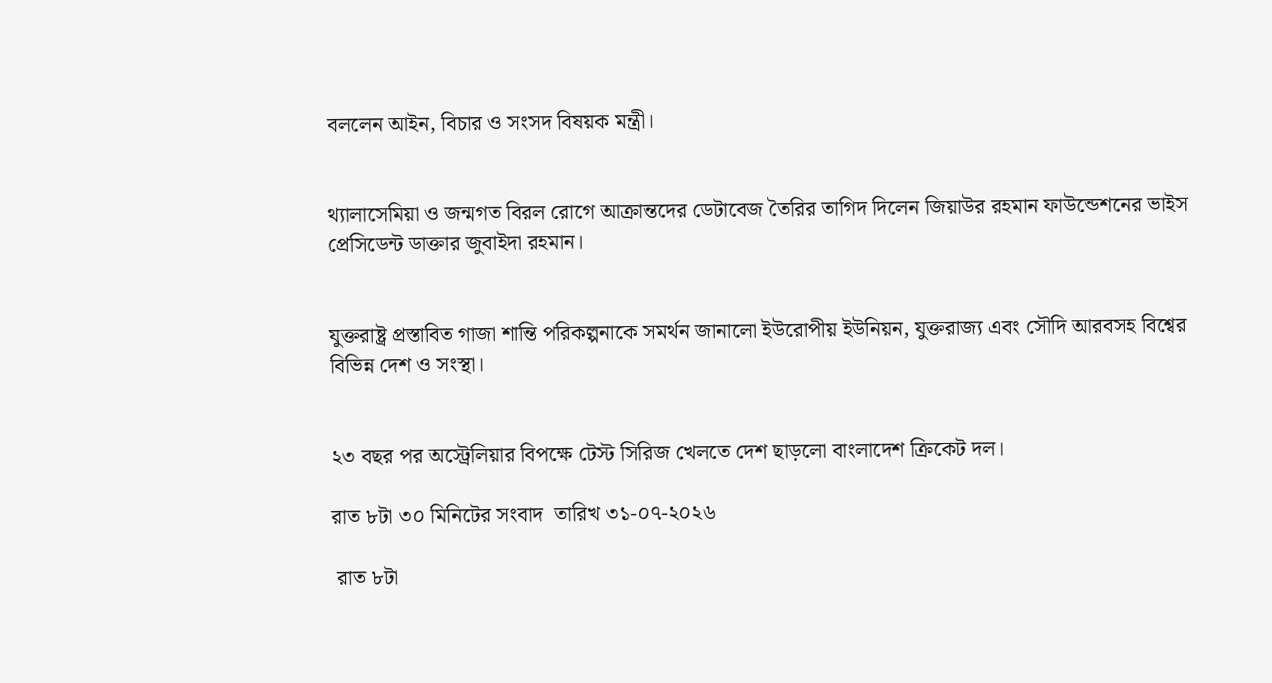বললেন আইন, বিচার ও সংসদ বিষয়ক মন্ত্রী।


থ্যালাসেমিয়া ও জন্মগত বিরল রোগে আক্রান্তদের ডেটাবেজ তৈরির তাগিদ দিলেন জিয়াউর রহমান ফাউন্ডেশনের ভাইস প্রেসিডেন্ট ডাক্তার জুবাইদা রহমান।


যুক্তরাষ্ট্র প্রস্তাবিত গাজা শান্তি পরিকল্পনাকে সমর্থন জানালো ইউরোপীয় ইউনিয়ন, যুক্তরাজ্য এবং সৌদি আরবসহ বিশ্বের বিভিন্ন দেশ ও সংস্থা।


২৩ বছর পর অস্ট্রেলিয়ার বিপক্ষে টেস্ট সিরিজ খেলতে দেশ ছাড়লো বাংলাদেশ ক্রিকেট দল।

রাত ৮টা ৩০ মিনিটের সংবাদ  তারিখ ৩১-০৭-২০২৬

 রাত ৮টা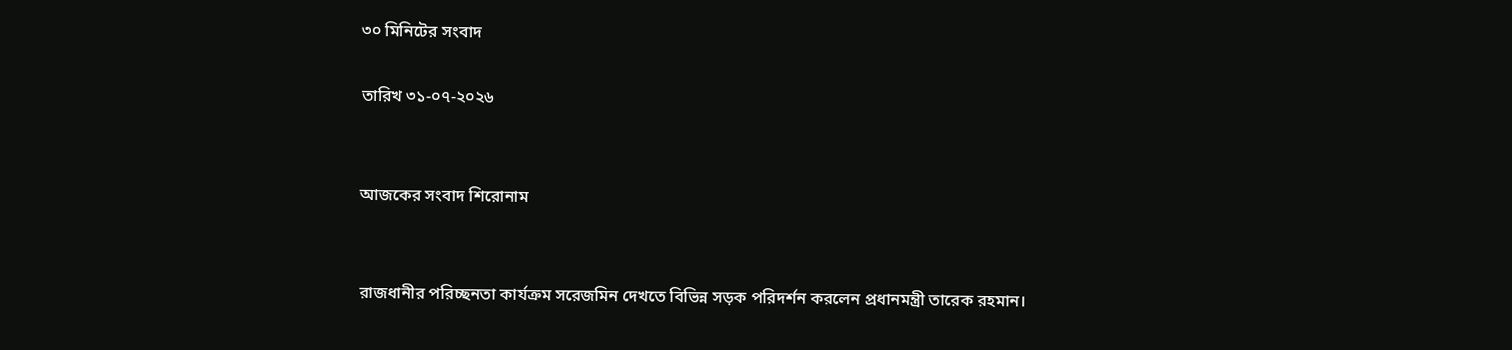৩০ মিনিটের সংবাদ

তারিখ ৩১-০৭-২০২৬


আজকের সংবাদ শিরোনাম


রাজধানীর পরিচ্ছনতা কার্যক্রম সরেজমিন দেখতে বিভিন্ন সড়ক পরিদর্শন করলেন প্রধানমন্ত্রী তারেক রহমান।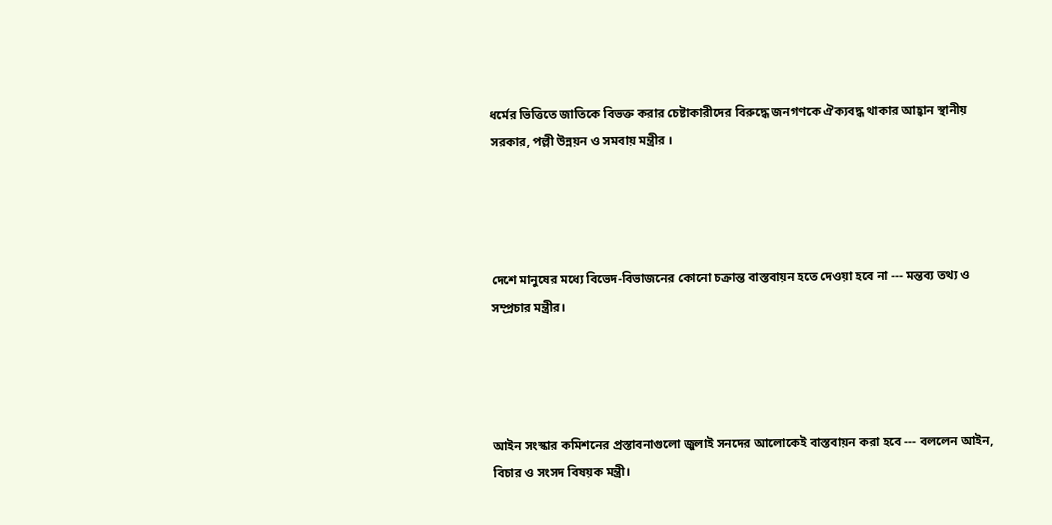ধর্মের ভিত্তিতে জাতিকে বিভক্ত করার চেষ্টাকারীদের বিরুদ্ধে জনগণকে ঐক্যবদ্ধ থাকার আহ্বান স্থানীয় সরকার, পল্লী উন্নয়ন ও সমবায় মন্ত্রীর ।




দেশে মানুষের মধ্যে বিভেদ-বিভাজনের কোনো চক্রান্ত বাস্তবায়ন হতে দেওয়া হবে না --- মন্তব্য তথ্য ও সম্প্রচার মন্ত্রীর।




আইন সংস্কার কমিশনের প্রস্তাবনাগুলো জুলাই সনদের আলোকেই বাস্তবায়ন করা হবে --- বললেন আইন, বিচার ও সংসদ বিষয়ক মন্ত্রী।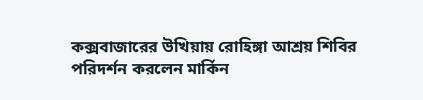কক্সবাজারের উখিয়ায় রোহিঙ্গা আশ্রয় শিবির পরিদর্শন করলেন মার্কিন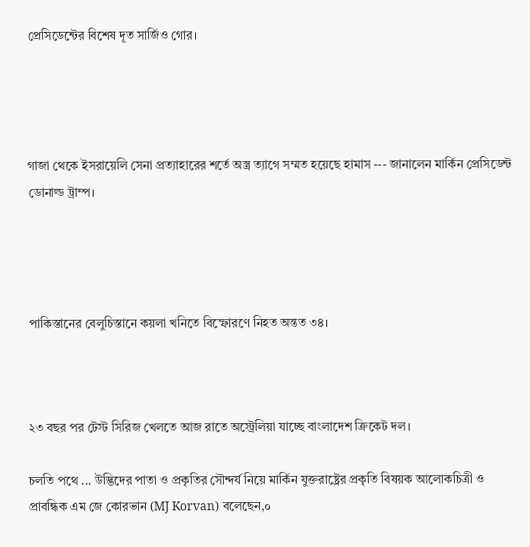প্রেসিডেন্টের বিশেষ দূত সার্জিও গোর।




গাজা থেকে ইসরায়েলি সেনা প্রত্যাহারের শর্তে অস্ত্র ত্যাগে সম্মত হয়েছে হামাস --- জানালেন মার্কিন প্রেসিডেন্ট ডোনাল্ড ট্রাম্প।




পাকিস্তানের বেলুচিস্তানে কয়লা খনিতে বিস্ফোরণে নিহত অন্তত ৩৪।



২৩ বছর পর টেস্ট সিরিজ খেলতে আজ রাতে অস্ট্রেলিয়া যাচ্ছে বাংলাদেশ ক্রিকেট দল।

চলতি পথে ... উদ্ভিদের পাতা ও প্রকৃতির সৌন্দর্য নিয়ে মার্কিন যুক্তরাষ্ট্রের প্রকৃতি বিষয়ক আলোকচিত্রী ও প্রাবন্ধিক এম জে কোরভান (MJ Korvan) বলেছেন,০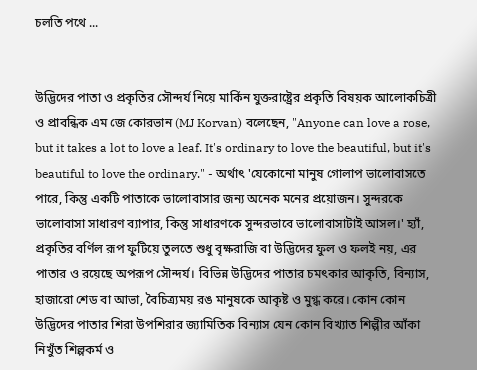চলতি পথে ...


উদ্ভিদের পাতা ও প্রকৃতির সৌন্দর্য নিয়ে মার্কিন যুক্তরাষ্ট্রের প্রকৃতি বিষয়ক আলোকচিত্রী ও প্রাবন্ধিক এম জে কোরভান (MJ Korvan) বলেছেন, "Anyone can love a rose, but it takes a lot to love a leaf. It's ordinary to love the beautiful, but it's beautiful to love the ordinary." - অর্থাৎ 'যেকোনো মানুষ গোলাপ ভালোবাসতে পারে, কিন্তু একটি পাতাকে ভালোবাসার জন্য অনেক মনের প্রয়োজন। সুন্দরকে ভালোবাসা সাধারণ ব্যাপার, কিন্তু সাধারণকে সুন্দরভাবে ভালোবাসাটাই আসল।' হ্যাঁ, প্রকৃতির বর্ণিল রূপ ফুটিয়ে তুলতে শুধু বৃক্ষরাজি বা উদ্ভিদের ফুল ও ফলই নয়, এর পাতার ও রয়েছে অপরূপ সৌন্দর্য। বিভিন্ন উদ্ভিদের পাতার চমৎকার আকৃতি, বিন্যাস, হাজারো শেড বা আভা, বৈচিত্র্যময় রঙ মানুষকে আকৃষ্ট ও মুগ্ধ করে। কোন কোন উদ্ভিদের পাতার শিরা উপশিরার জ্যামিতিক বিন্যাস যেন কোন বিখ্যাত শিল্পীর আঁকা নিখুঁত শিল্পকর্ম ও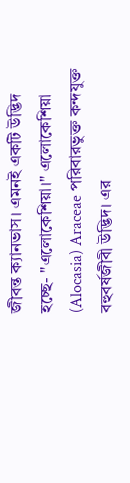জীবন্ত ক্যানভাস। এমনই একটি উদ্ভিদ হচ্ছে- "এলোকেশিয়া।" এলোকেশিয়া (Alocasia) Araceae পরিবারভুক্ত কন্দযুক্ত বহুবর্ষজীবী উদ্ভিদ। এর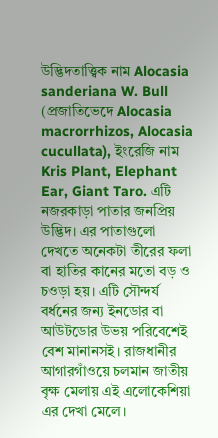উদ্ভিদতাত্ত্বিক নাম Alocasia sanderiana W. Bull (প্রজাতিভেদে Alocasia macrorrhizos, Alocasia cucullata), ইংরেজি নাম Kris Plant, Elephant Ear, Giant Taro. এটি নজরকাড়া পাতার জনপ্রিয় উদ্ভিদ। এর পাতাগুলো দেখতে অনেকটা তীরের ফলা বা হাতির কানের মতো বড় ও চওড়া হয়। এটি সৌন্দর্য বর্ধনের জন্য ইনডোর বা আউটডোর উভয় পরিবেশেই বেশ মানানসই। রাজধানীর আগারগাঁওয়ে চলমান জাতীয় বৃক্ষ মেলায় এই এলোকেশিয়া এর দেখা মেলে।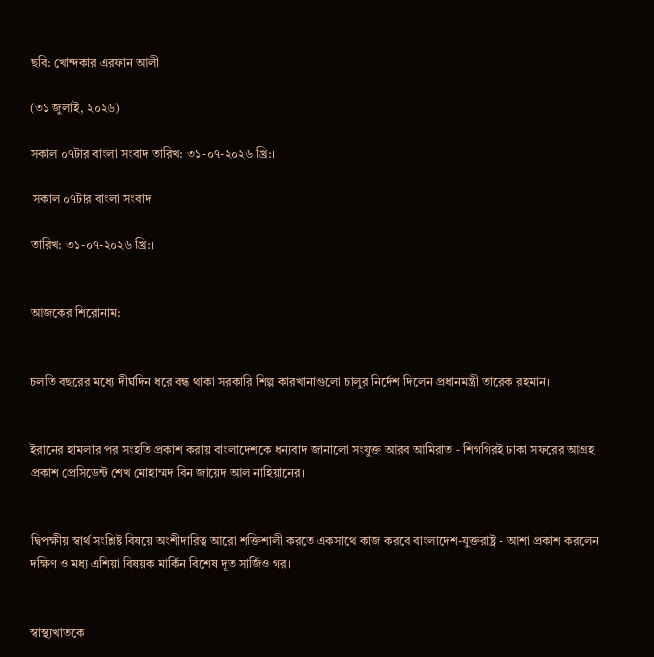ছবি: খোন্দকার এরফান আলী

(৩১ জুলাই, ২০২৬)

সকাল ০৭টার বাংলা সংবাদ তারিখ: ৩১-০৭-২০২৬ খ্রি:।

 সকাল ০৭টার বাংলা সংবাদ

তারিখ: ৩১-০৭-২০২৬ খ্রি:।


আজকের শিরোনাম:


চলতি বছরের মধ্যে দীর্ঘদিন ধরে বন্ধ থাকা সরকারি শিল্প কারখানাগুলো চালুর নির্দেশ দিলেন প্রধানমন্ত্রী তারেক রহমান।


ইরানের হামলার পর সংহতি প্রকাশ করায় বাংলাদেশকে ধন্যবাদ জানালো সংযুক্ত আরব আমিরাত - শিগগিরই ঢাকা সফরের আগ্রহ প্রকাশ প্রেসিডেন্ট শেখ মোহাম্মদ বিন জায়েদ আল নাহিয়ানের।


দ্বিপক্ষীয় স্বার্থ সংশ্লিষ্ট বিষয়ে অংশীদারিত্ব আরো শক্তিশালী করতে একসাথে কাজ করবে বাংলাদেশ-যুক্তরাষ্ট্র - আশা প্রকাশ করলেন দক্ষিণ ও মধ্য এশিয়া বিষয়ক মার্কিন বিশেষ দূত সার্জিও গর।


স্বাস্থ্যখাতকে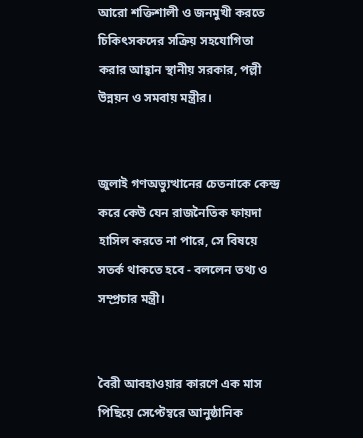আরো শক্তিশালী ও জনমুখী করতে চিকিৎসকদের সক্রিয় সহযোগিতা করার আহ্বান স্থানীয় সরকার, পল্লী উন্নয়ন ও সমবায় মন্ত্রীর।


জুলাই গণঅভ্যুত্থানের চেতনাকে কেন্দ্র করে কেউ যেন রাজনৈতিক ফায়দা হাসিল করতে না পারে, সে বিষয়ে সতর্ক থাকতে হবে - বললেন তথ্য ও সম্প্রচার মন্ত্রী।


বৈরী আবহাওয়ার কারণে এক মাস পিছিয়ে সেপ্টেম্বরে আনুষ্ঠানিক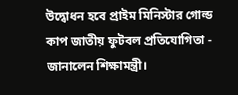উদ্বোধন হবে প্রাইম মিনিস্টার গোল্ড কাপ জাতীয় ফুটবল প্রতিযোগিতা - জানালেন শিক্ষামন্ত্রী।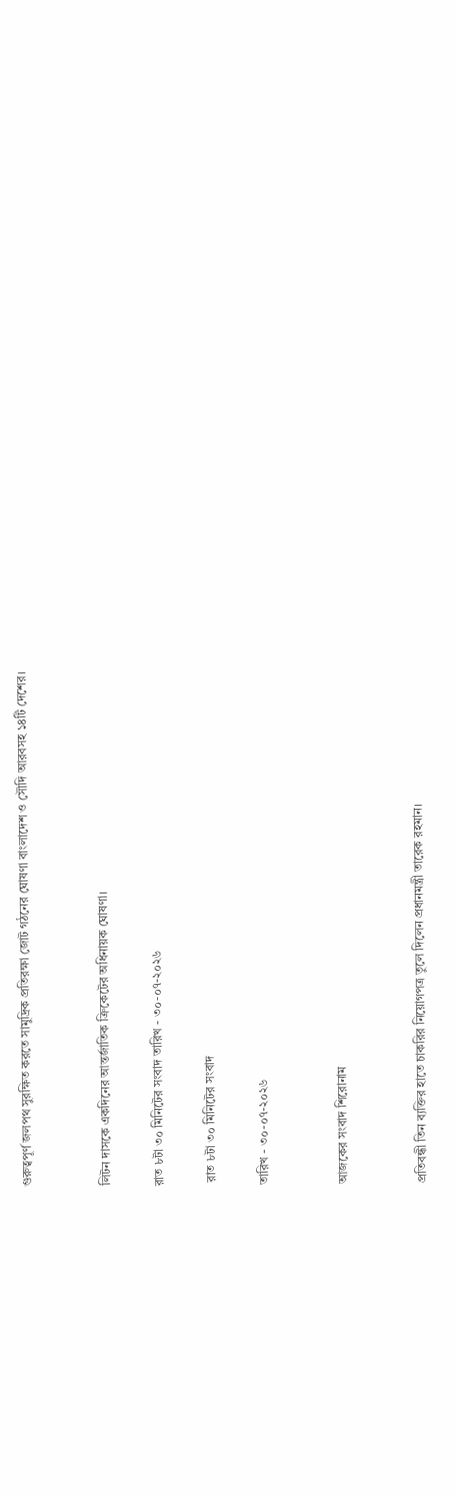গুরুত্বপূর্ণ জলপথ সুরক্ষিত করতে সামুদ্রিক প্রতিরক্ষা জোট গঠনের ঘোষণা বাংলাদেশ ও সৌদি আরবসহ ১৪টি দেশের।


লিটন দাসকে একদিনের আন্তর্জাতিক ক্রিকেটের অধিনায়ক ঘোষণা।

রাত ৮টা ৩০ মিনিটের সংবাদ তারিখ - ৩০-০৭-২০২৬

 রাত ৮টা ৩০ মিনিটের সংবাদ

তারিখ - ৩০-০৭-২০২৬


আজকের সংবাদ শিরোনাম


প্রতিবন্ধী তিন ব্যক্তির হাতে চাকরির নিয়োগপত্র তুলে দিলেন প্রধানমন্ত্রী তারেক রহমান।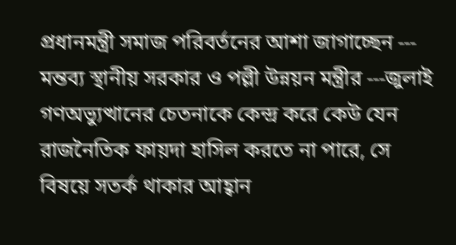প্রধানমন্ত্রী সমাজ পরিবর্তনের আশা জাগাচ্ছেন --- মন্তব্য স্থানীয় সরকার ও পল্লী উন্নয়ন মন্ত্রীর ---জুলাই গণঅভ্যুত্থানের চেতনাকে কেন্দ্র করে কেউ যেন রাজনৈতিক ফায়দা হাসিল করতে না পারে, সে বিষয়ে সতর্ক থাকার আহ্বান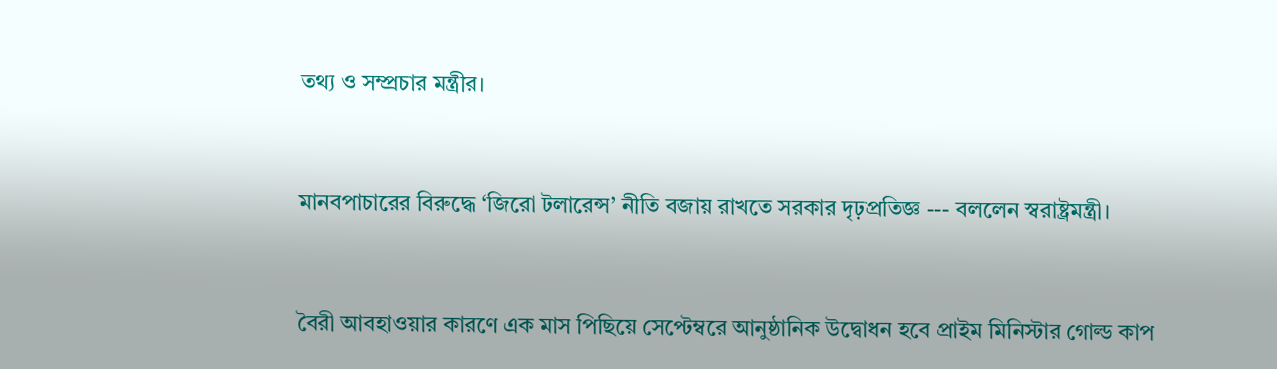তথ্য ও সম্প্রচার মন্ত্রীর।


মানবপাচারের বিরুদ্ধে ‘জিরো টলারেন্স’ নীতি বজায় রাখতে সরকার দৃঢ়প্রতিজ্ঞ --- বললেন স্বরাষ্ট্রমন্ত্রী।


বৈরী আবহাওয়ার কারণে এক মাস পিছিয়ে সেপ্টেম্বরে আনুষ্ঠানিক উদ্বোধন হবে প্রাইম মিনিস্টার গোল্ড কাপ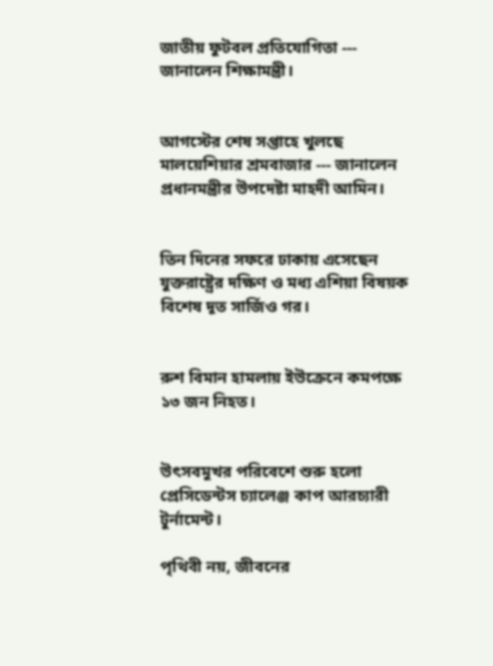জাতীয় ফুটবল প্রতিযোগিতা --- জানালেন শিক্ষামন্ত্রী।


আগস্টের শেষ সপ্তাহে খুলছে মালয়েশিয়ার শ্রমবাজার --- জানালেন প্রধানমন্ত্রীর উপদেষ্টা মাহদী আমিন।


তিন দিনের সফরে ঢাকায় এসেছেন যুক্তরাষ্ট্রের দক্ষিণ ও মধ্য এশিয়া বিষয়ক বিশেষ দূত সার্জিও গর।


রুশ বিমান হামলায় ইউক্রেনে কমপক্ষে ১৩ জন নিহত।


উৎসবমুখর পরিবেশে শুরু হলো প্রেসিডেন্টস চ্যালেঞ্জ কাপ আরচ্যারী টুর্নামেন্ট।

পৃথিবী নয়, জীবনের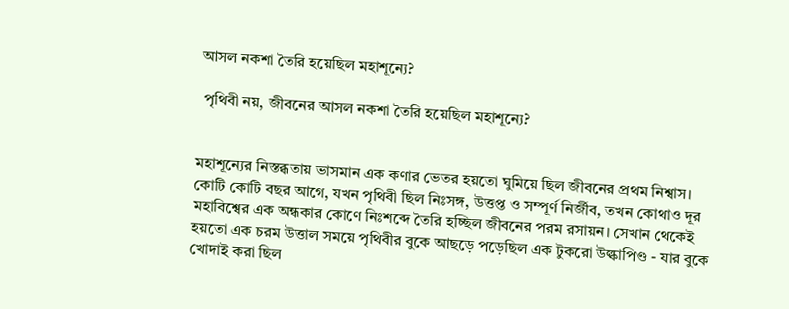আসল নকশা তৈরি হয়েছিল মহাশূন্যে?

 পৃথিবী নয়, জীবনের আসল নকশা তৈরি হয়েছিল মহাশূন্যে?


মহাশূন্যের নিস্তব্ধতায় ভাসমান এক কণার ভেতর হয়তো ঘুমিয়ে ছিল জীবনের প্রথম নিশ্বাস। কোটি কোটি বছর আগে, যখন পৃথিবী ছিল নিঃসঙ্গ, উত্তপ্ত ও সম্পূর্ণ নির্জীব, তখন কোথাও দূর মহাবিশ্বের এক অন্ধকার কোণে নিঃশব্দে তৈরি হচ্ছিল জীবনের পরম রসায়ন। সেখান থেকেই হয়তো এক চরম উত্তাল সময়ে পৃথিবীর বুকে আছড়ে পড়েছিল এক টুকরো উল্কাপিণ্ড - যার বুকে খোদাই করা ছিল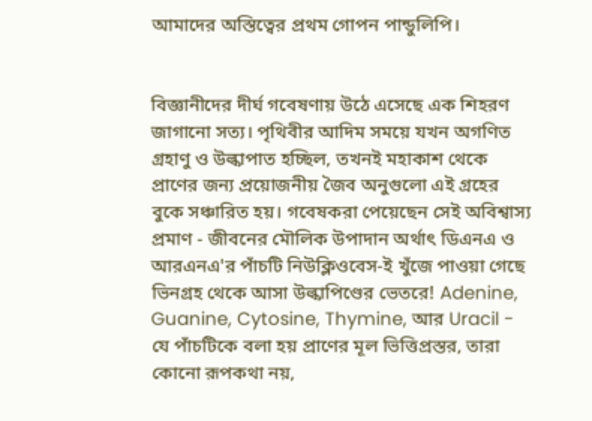আমাদের অস্তিত্বের প্রথম গোপন পান্ডুলিপি।


বিজ্ঞানীদের দীর্ঘ গবেষণায় উঠে এসেছে এক শিহরণ জাগানো সত্য। পৃথিবীর আদিম সময়ে যখন অগণিত গ্রহাণু ও উল্কাপাত হচ্ছিল, তখনই মহাকাশ থেকে প্রাণের জন্য প্রয়োজনীয় জৈব অনুগুলো এই গ্রহের বুকে সঞ্চারিত হয়। গবেষকরা পেয়েছেন সেই অবিশ্বাস্য প্রমাণ - জীবনের মৌলিক উপাদান অর্থাৎ ডিএনএ ও আরএনএ'র পাঁচটি নিউক্লিওবেস-ই খুঁজে পাওয়া গেছে ভিনগ্রহ থেকে আসা উল্কাপিণ্ডের ভেতরে! Adenine, Guanine, Cytosine, Thymine, আর Uracil - যে পাঁচটিকে বলা হয় প্রাণের মূল ভিত্তিপ্রস্তর, তারা কোনো রূপকথা নয়,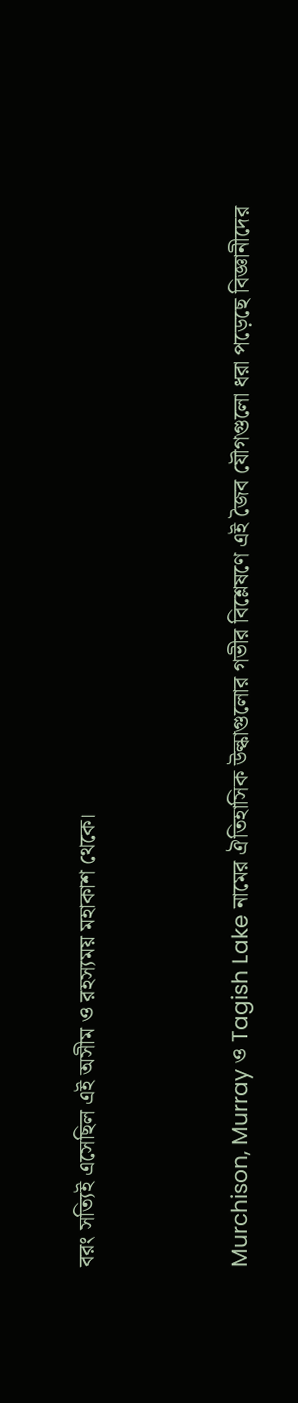বরং সত্যিই এসেছিল এই অসীম ও রহস্যময় মহাকাশ থেকে।


Murchison, Murray ও Tagish Lake নামের ঐতিহাসিক উল্কাগুলোর গভীর বিশ্লেষণে এই জৈব যৌগগুলো ধরা পড়েছে বিজ্ঞানীদের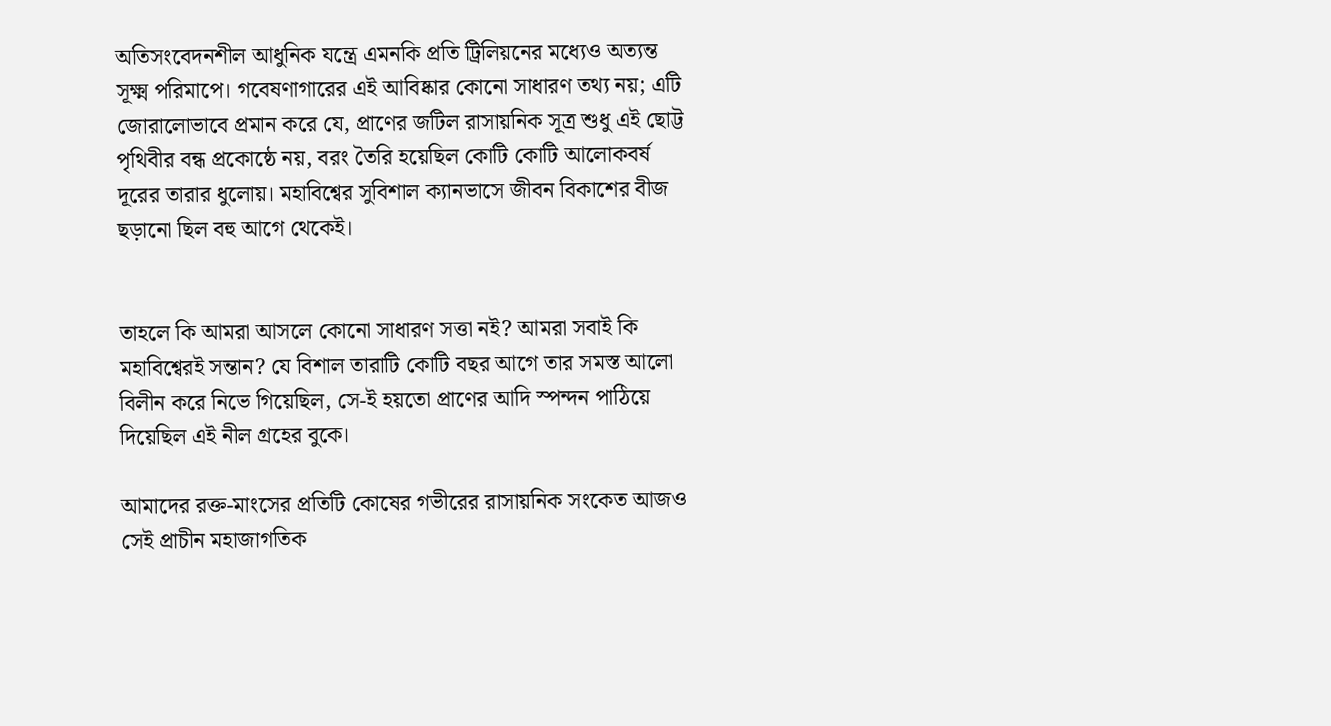অতিসংবেদনশীল আধুনিক যন্ত্রে এমনকি প্রতি ট্রিলিয়নের মধ্যেও অত্যন্ত সূক্ষ্ম পরিমাপে। গবেষণাগারের এই আবিষ্কার কোনো সাধারণ তথ্য নয়; এটি জোরালোভাবে প্রমান করে যে, প্রাণের জটিল রাসায়নিক সূত্র শুধু এই ছোট্ট পৃথিবীর বন্ধ প্রকোষ্ঠে নয়, বরং তৈরি হয়েছিল কোটি কোটি আলোকবর্ষ দূরের তারার ধুলোয়। মহাবিশ্বের সুবিশাল ক্যানভাসে জীবন বিকাশের বীজ ছড়ানো ছিল বহু আগে থেকেই।


তাহলে কি আমরা আসলে কোনো সাধারণ সত্তা নই? আমরা সবাই কি মহাবিশ্বেরই সন্তান? যে বিশাল তারাটি কোটি বছর আগে তার সমস্ত আলো বিলীন করে নিভে গিয়েছিল, সে-ই হয়তো প্রাণের আদি স্পন্দন পাঠিয়ে দিয়েছিল এই নীল গ্রহের বুকে।

আমাদের রক্ত-মাংসের প্রতিটি কোষের গভীরের রাসায়নিক সংকেত আজও সেই প্রাচীন মহাজাগতিক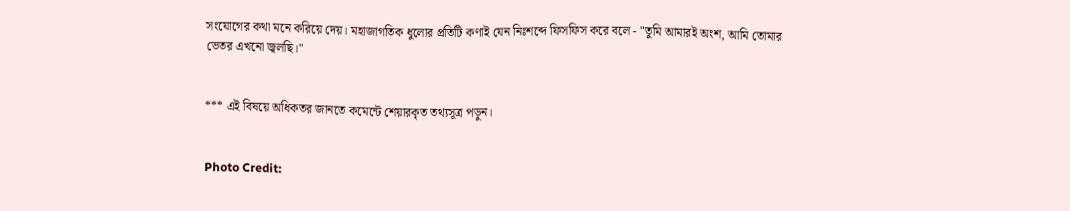সংযোগের কথা মনে করিয়ে দেয়। মহাজাগতিক ধুলোর প্রতিটি কণাই যেন নিঃশব্দে ফিসফিস করে বলে - "তুমি আমারই অংশ, আমি তোমার ভেতর এখনো জ্বলছি।"


*** এই বিষয়ে অধিকতর জানতে কমেন্টে শেয়ারকৃত তথ্যসূত্র পড়ুন।


Photo Credit: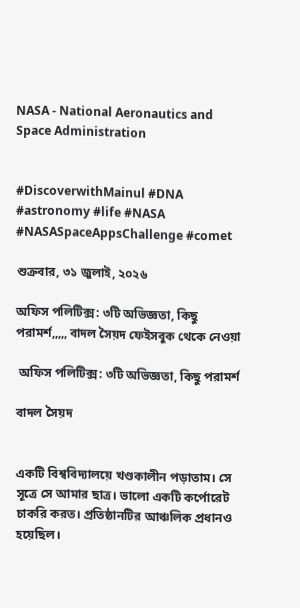NASA - National Aeronautics and Space Administration


#DiscoverwithMainul #DNA #astronomy #life #NASA #NASASpaceAppsChallenge #comet

শুক্রবার, ৩১ জুলাই, ২০২৬

অফিস পলিটিক্স: ৩টি অভিজ্ঞতা, কিছু পরামর্শ,,,,, বাদল সৈয়দ ফেইসবুক থেকে নেওয়া

 অফিস পলিটিক্স: ৩টি অভিজ্ঞতা, কিছু পরামর্শ

বাদল সৈয়দ


একটি বিশ্ববিদ্যালয়ে খণ্ডকালীন পড়াতাম। সে সূত্রে সে আমার ছাত্র। ভালো একটি কর্পোরেট চাকরি করত। প্রতিষ্ঠানটির আঞ্চলিক প্রধানও হয়েছিল।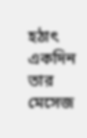হঠাৎ একদিন তার মেসেজ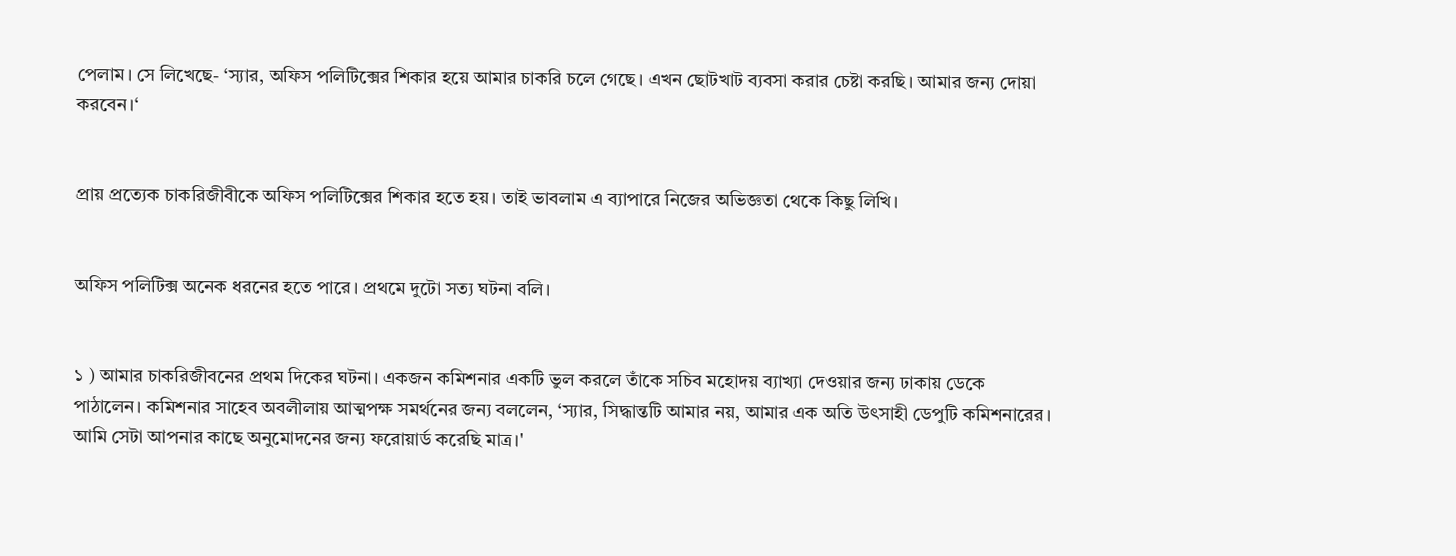পেলাম। সে লিখেছে- ‘স্যার, অফিস পলিটিক্সের শিকার হয়ে আমার চাকরি চলে গেছে। এখন ছোটখাট ব্যবসা করার চেষ্টা করছি। আমার জন্য দোয়া করবেন।‘


প্রায় প্রত্যেক চাকরিজীবীকে অফিস পলিটিক্সের শিকার হতে হয়। তাই ভাবলাম এ ব্যাপারে নিজের অভিজ্ঞতা থেকে কিছু লিখি।


অফিস পলিটিক্স অনেক ধরনের হতে পারে। প্রথমে দুটো সত্য ঘটনা বলি।


১ ) আমার চাকরিজীবনের প্রথম দিকের ঘটনা। একজন কমিশনার একটি ভুল করলে তাঁকে সচিব মহোদয় ব্যাখ্যা দেওয়ার জন্য ঢাকায় ডেকে পাঠালেন। কমিশনার সাহেব অবলীলায় আত্মপক্ষ সমর্থনের জন্য বললেন, ‘স্যার, সিদ্ধান্তটি আমার নয়, আমার এক অতি উৎসাহী ডেপুটি কমিশনারের। আমি সেটা আপনার কাছে অনুমোদনের জন্য ফরোয়ার্ড করেছি মাত্র।'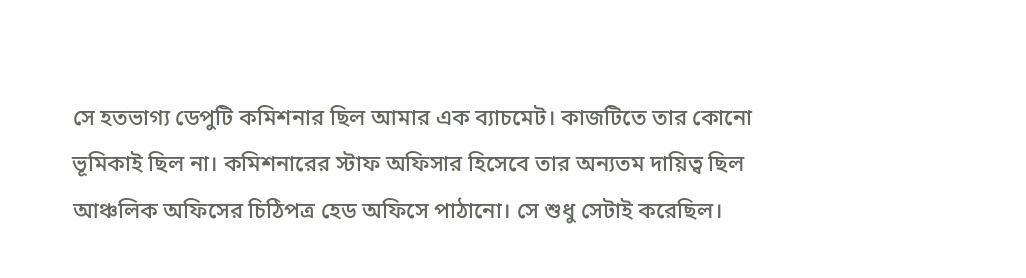সে হতভাগ্য ডেপুটি কমিশনার ছিল আমার এক ব্যাচমেট। কাজটিতে তার কোনো ভূমিকাই ছিল না। কমিশনারের স্টাফ অফিসার হিসেবে তার অন্যতম দায়িত্ব ছিল আঞ্চলিক অফিসের চিঠিপত্র হেড অফিসে পাঠানো। সে শুধু সেটাই করেছিল।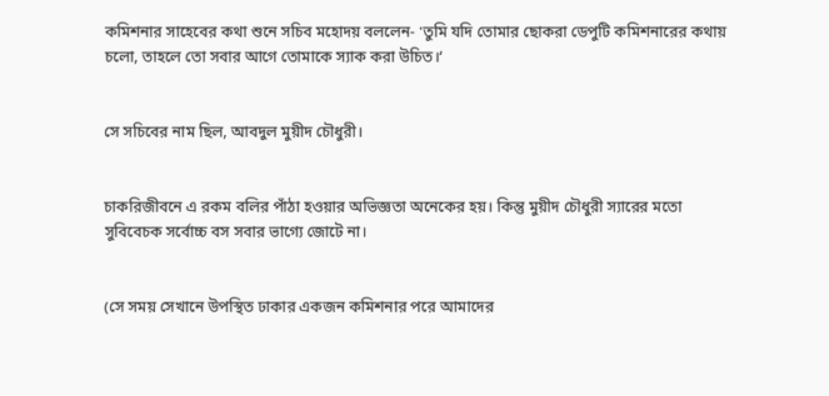কমিশনার সাহেবের কথা শুনে সচিব মহোদয় বললেন- 'তুমি যদি তোমার ছোকরা ডেপুটি কমিশনারের কথায় চলো, তাহলে তো সবার আগে তোমাকে স্যাক করা উচিত।‘


সে সচিবের নাম ছিল, আবদুল মুয়ীদ চৌধুরী।


চাকরিজীবনে এ রকম বলির পাঁঠা হওয়ার অভিজ্ঞতা অনেকের হয়। কিন্তু মুয়ীদ চৌধুরী স্যারের মতো সুবিবেচক সর্বোচ্চ বস সবার ভাগ্যে জোটে না।


(সে সময় সেখানে উপস্থিত ঢাকার একজন কমিশনার পরে আমাদের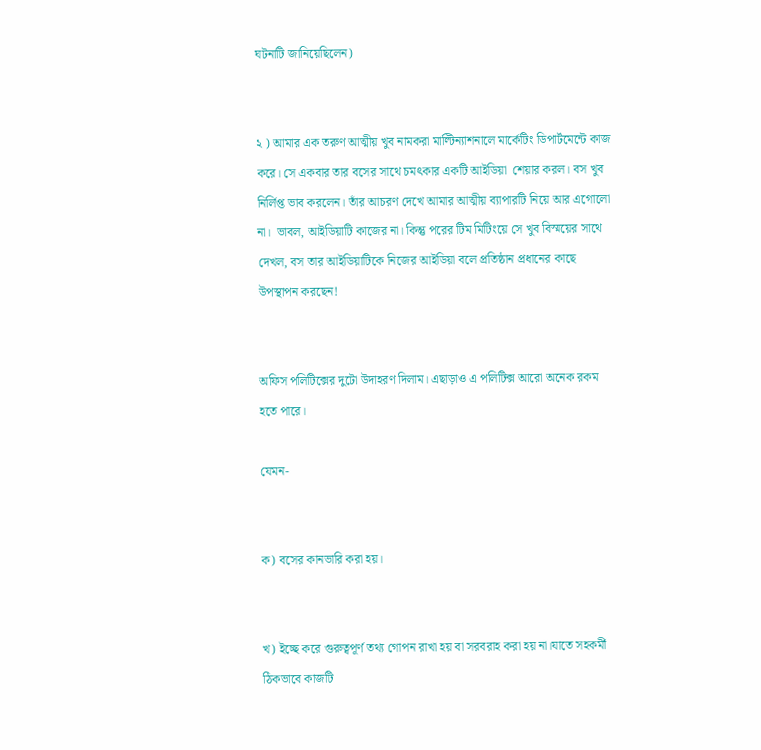ঘটনাটি জানিয়েছিলেন)


২ ) আমার এক তরুণ আত্মীয় খুব নামকরা মাল্টিন্যাশনালে মার্কেটিং ডিপার্টমেন্টে কাজ করে। সে একবার তার বসের সাথে চমৎকার একটি আইডিয়া  শেয়ার করল। বস খুব নির্লিপ্ত ভাব করলেন। তাঁর আচরণ দেখে আমার আত্মীয় ব্যাপারটি নিয়ে আর এগোলো না।  ভাবল, আইডিয়াটি কাজের না। কিন্তু পরের টিম মিটিংয়ে সে খুব বিস্ময়ের সাথে দেখল, বস তার আইডিয়াটিকে নিজের আইডিয়া বলে প্রতিষ্ঠান প্রধানের কাছে উপস্থাপন করছেন!


অফিস পলিটিক্সের দুটো উদাহরণ দিলাম। এছাড়াও এ পলিটিক্স আরো অনেক রকম হতে পারে।

যেমন-


ক) বসের কানভারি করা হয়।


খ) ইচ্ছে করে গুরুত্বপূর্ণ তথ্য গোপন রাখা হয় বা সরবরাহ করা হয় না।যাতে সহকর্মী ঠিকভাবে কাজটি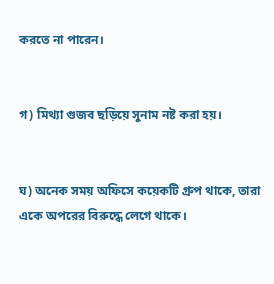করতে না পারেন।


গ) মিথ্যা গুজব ছড়িয়ে সুনাম নষ্ট করা হয়।


ঘ) অনেক সময় অফিসে কয়েকটি গ্রুপ থাকে, তারা একে অপরের বিরুদ্ধে লেগে থাকে।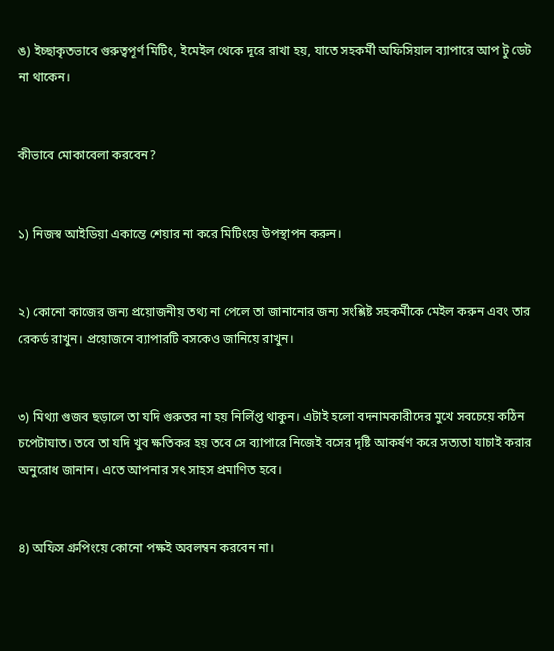ঙ) ইচ্ছাকৃতভাবে গুরুত্বপূর্ণ মিটিং, ইমেইল থেকে দূরে রাখা হয়, যাতে সহকর্মী অফিসিয়াল ব্যাপারে আপ টু ডেট না থাকেন।


কীভাবে মোকাবেলা করবেন?


১) নিজস্ব আইডিয়া একান্তে শেয়ার না করে মিটিংয়ে উপস্থাপন করুন।


২) কোনো কাজের জন্য প্রয়োজনীয় তথ্য না পেলে তা জানানোর জন্য সংশ্লিষ্ট সহকর্মীকে মেইল করুন এবং তার রেকর্ড রাখুন। প্রয়োজনে ব্যাপারটি বসকেও জানিয়ে রাখুন।


৩) মিথ্যা গুজব ছড়ালে তা যদি গুরুতর না হয় নির্লিপ্ত থাকুন। এটাই হলো বদনামকারীদের মুখে সবচেয়ে কঠিন চপেটাঘাত। তবে তা যদি খুব ক্ষতিকর হয় তবে সে ব্যাপারে নিজেই বসের দৃষ্টি আকর্ষণ করে সত্যতা যাচাই করার অনুরোধ জানান। এতে আপনার সৎ সাহস প্রমাণিত হবে।


৪) অফিস গ্রুপিংয়ে কোনো পক্ষই অবলম্বন করবেন না।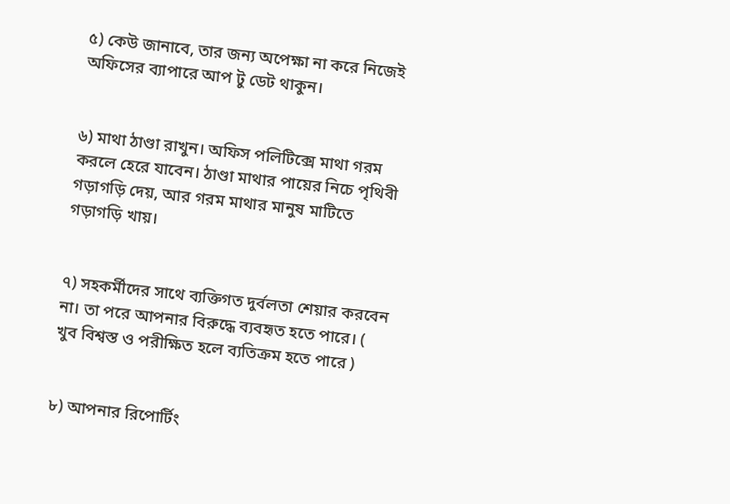৫) কেউ জানাবে, তার জন্য অপেক্ষা না করে নিজেই অফিসের ব্যাপারে আপ টু ডেট থাকুন।


৬) মাথা ঠাণ্ডা রাখুন। অফিস পলিটিক্সে মাথা গরম করলে হেরে যাবেন। ঠাণ্ডা মাথার পায়ের নিচে পৃথিবী গড়াগড়ি দেয়, আর গরম মাথার মানুষ মাটিতে গড়াগড়ি খায়।


৭) সহকর্মীদের সাথে ব্যক্তিগত দুর্বলতা শেয়ার করবেন না। তা পরে আপনার বিরুদ্ধে ব্যবহৃত হতে পারে। ( খুব বিশ্বস্ত ও পরীক্ষিত হলে ব্যতিক্রম হতে পারে )


৮) আপনার রিপোর্টিং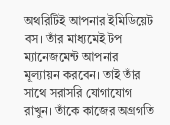অথরিটিই আপনার ইমিডিয়েট বস। তাঁর মাধ্যমেই টপ ম্যানেজমেন্ট আপনার মূল্যায়ন করবেন। তাই তাঁর সাথে সরাসরি যোগাযোগ রাখুন। তাঁকে কাজের অগ্রগতি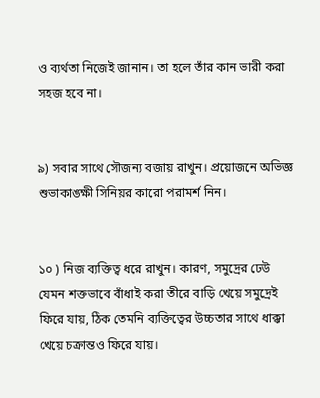ও ব্যর্থতা নিজেই জানান। তা হলে তাঁর কান ভারী করা সহজ হবে না।


৯) সবার সাথে সৌজন্য বজায় রাখুন। প্রয়োজনে অভিজ্ঞ শুভাকাঙ্ক্ষী সিনিয়র কারো পরামর্শ নিন।


১০ ) নিজ ব্যক্তিত্ব ধরে রাখুন। কারণ, সমুদ্রের ঢেউ যেমন শক্তভাবে বাঁধাই করা তীরে বাড়ি খেয়ে সমুদ্রেই ফিরে যায়, ঠিক তেমনি ব্যক্তিত্বের উচ্চতার সাথে ধাক্কা খেয়ে চক্রান্তও ফিরে যায়।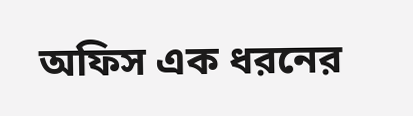অফিস এক ধরনের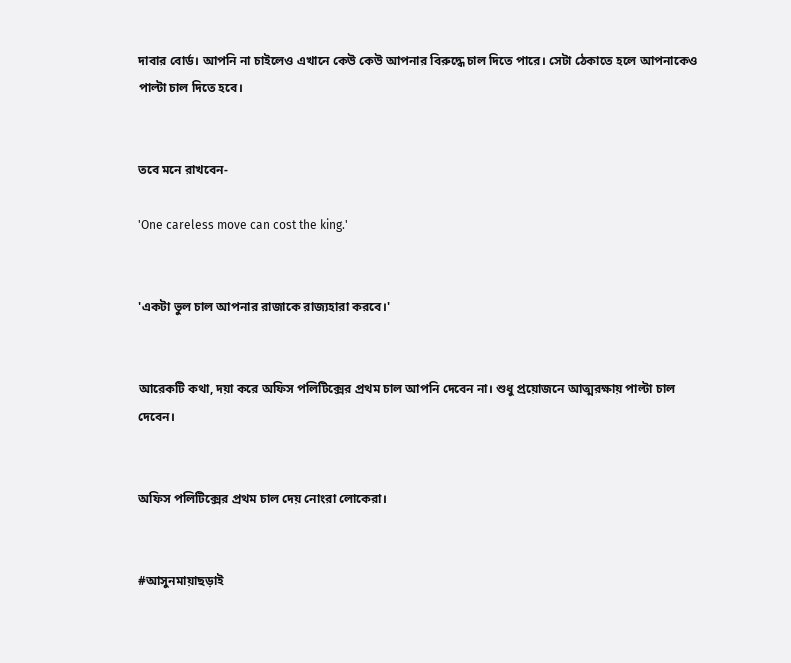দাবার বোর্ড। আপনি না চাইলেও এখানে কেউ কেউ আপনার বিরুদ্ধে চাল দিতে পারে। সেটা ঠেকাতে হলে আপনাকেও পাল্টা চাল দিতে হবে।


তবে মনে রাখবেন-

'One careless move can cost the king.'


'একটা ভুল চাল আপনার রাজাকে রাজ্যহারা করবে।'


আরেকটি কথা, দয়া করে অফিস পলিটিক্সের প্রথম চাল আপনি দেবেন না। শুধু প্রয়োজনে আত্মরক্ষায় পাল্টা চাল দেবেন।


অফিস পলিটিক্সের প্রথম চাল দেয় নোংরা লোকেরা।


#আসুনমায়াছড়াই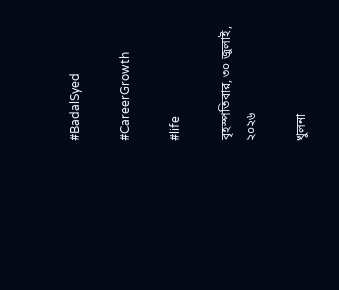#BadalSyed

#CareerGrowth

#life

বৃহস্পতিবার, ৩০ জুলাই, ২০২৬

খুলনা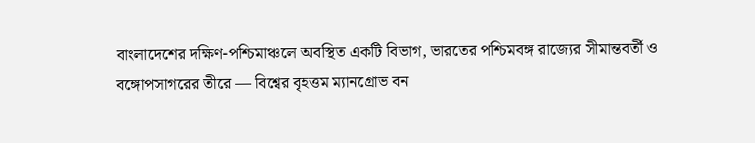বাংলাদেশের দক্ষিণ-পশ্চিমাঞ্চলে অবস্থিত একটি বিভাগ, ভারতের পশ্চিমবঙ্গ রাজ্যের সীমান্তবর্তী ও বঙ্গোপসাগরের তীরে — বিশ্বের বৃহত্তম ম্যানগ্রোভ বন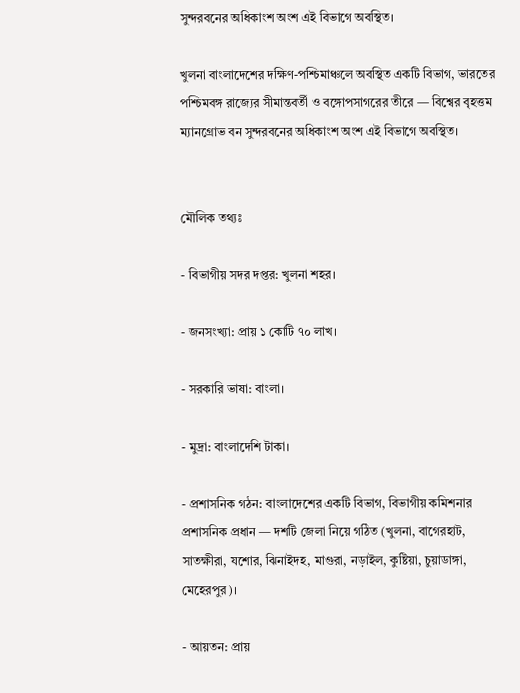সুন্দরবনের অধিকাংশ অংশ এই বিভাগে অবস্থিত।

খুলনা বাংলাদেশের দক্ষিণ-পশ্চিমাঞ্চলে অবস্থিত একটি বিভাগ, ভারতের পশ্চিমবঙ্গ রাজ্যের সীমান্তবর্তী ও বঙ্গোপসাগরের তীরে — বিশ্বের বৃহত্তম ম্যানগ্রোভ বন সুন্দরবনের অধিকাংশ অংশ এই বিভাগে অবস্থিত।


মৌলিক তথ্যঃ

- বিভাগীয় সদর দপ্তর: খুলনা শহর।

- জনসংখ্যা: প্রায় ১ কোটি ৭০ লাখ।

- সরকারি ভাষা: বাংলা।

- মুদ্রা: বাংলাদেশি টাকা।

- প্রশাসনিক গঠন: বাংলাদেশের একটি বিভাগ, বিভাগীয় কমিশনার প্রশাসনিক প্রধান — দশটি জেলা নিয়ে গঠিত (খুলনা, বাগেরহাট, সাতক্ষীরা, যশোর, ঝিনাইদহ, মাগুরা, নড়াইল, কুষ্টিয়া, চুয়াডাঙ্গা, মেহেরপুর)।

- আয়তন: প্রায়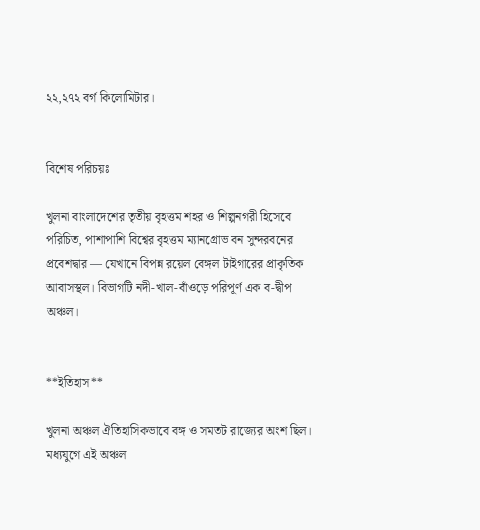২২,২৭২ বর্গ কিলোমিটার।


বিশেষ পরিচয়ঃ

খুলনা বাংলাদেশের তৃতীয় বৃহত্তম শহর ও শিল্পনগরী হিসেবে পরিচিত, পাশাপাশি বিশ্বের বৃহত্তম ম্যানগ্রোভ বন সুন্দরবনের প্রবেশদ্বার — যেখানে বিপন্ন রয়েল বেঙ্গল টাইগারের প্রাকৃতিক আবাসস্থল। বিভাগটি নদী-খাল-বাঁওড়ে পরিপূর্ণ এক ব-দ্বীপ অঞ্চল।


**ইতিহাস**

খুলনা অঞ্চল ঐতিহাসিকভাবে বঙ্গ ও সমতট রাজ্যের অংশ ছিল। মধ্যযুগে এই অঞ্চল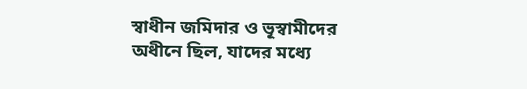স্বাধীন জমিদার ও ভূস্বামীদের অধীনে ছিল, যাদের মধ্যে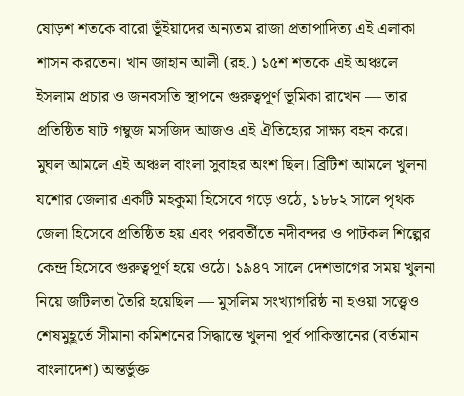ষোড়শ শতকে বারো ভূঁইয়াদের অন্যতম রাজা প্রতাপাদিত্য এই এলাকা শাসন করতেন। খান জাহান আলী (রহ.) ১৫শ শতকে এই অঞ্চলে ইসলাম প্রচার ও জনবসতি স্থাপনে গুরুত্বপূর্ণ ভূমিকা রাখেন — তার প্রতিষ্ঠিত ষাট গম্বুজ মসজিদ আজও এই ঐতিহ্যের সাক্ষ্য বহন করে। মুঘল আমলে এই অঞ্চল বাংলা সুবাহর অংশ ছিল। ব্রিটিশ আমলে খুলনা যশোর জেলার একটি মহকুমা হিসেবে গড়ে ওঠে, ১৮৮২ সালে পৃথক জেলা হিসেবে প্রতিষ্ঠিত হয় এবং পরবর্তীতে নদীবন্দর ও পাটকল শিল্পের কেন্দ্র হিসেবে গুরুত্বপূর্ণ হয়ে ওঠে। ১৯৪৭ সালে দেশভাগের সময় খুলনা নিয়ে জটিলতা তৈরি হয়েছিল — মুসলিম সংখ্যাগরিষ্ঠ না হওয়া সত্ত্বেও শেষমুহূর্তে সীমানা কমিশনের সিদ্ধান্তে খুলনা পূর্ব পাকিস্তানের (বর্তমান বাংলাদেশ) অন্তর্ভুক্ত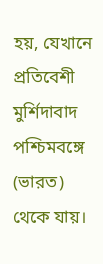হয়, যেখানে প্রতিবেশী মুর্শিদাবাদ পশ্চিমবঙ্গে (ভারত) থেকে যায়।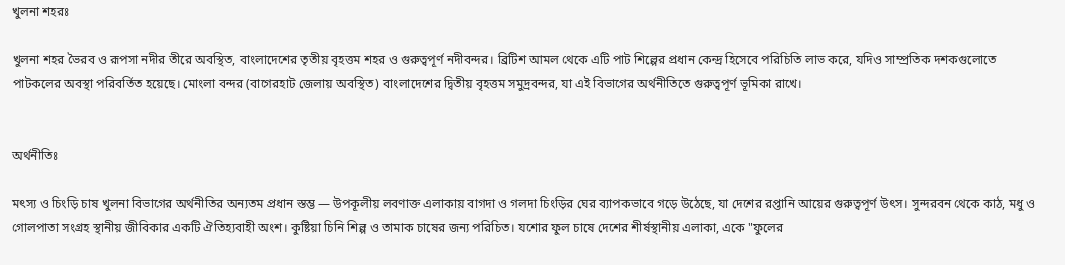খুলনা শহরঃ

খুলনা শহর ভৈরব ও রূপসা নদীর তীরে অবস্থিত, বাংলাদেশের তৃতীয় বৃহত্তম শহর ও গুরুত্বপূর্ণ নদীবন্দর। ব্রিটিশ আমল থেকে এটি পাট শিল্পের প্রধান কেন্দ্র হিসেবে পরিচিতি লাভ করে, যদিও সাম্প্রতিক দশকগুলোতে পাটকলের অবস্থা পরিবর্তিত হয়েছে। মোংলা বন্দর (বাগেরহাট জেলায় অবস্থিত) বাংলাদেশের দ্বিতীয় বৃহত্তম সমুদ্রবন্দর, যা এই বিভাগের অর্থনীতিতে গুরুত্বপূর্ণ ভূমিকা রাখে।


অর্থনীতিঃ

মৎস্য ও চিংড়ি চাষ খুলনা বিভাগের অর্থনীতির অন্যতম প্রধান স্তম্ভ — উপকূলীয় লবণাক্ত এলাকায় বাগদা ও গলদা চিংড়ির ঘের ব্যাপকভাবে গড়ে উঠেছে, যা দেশের রপ্তানি আয়ের গুরুত্বপূর্ণ উৎস। সুন্দরবন থেকে কাঠ, মধু ও গোলপাতা সংগ্রহ স্থানীয় জীবিকার একটি ঐতিহ্যবাহী অংশ। কুষ্টিয়া চিনি শিল্প ও তামাক চাষের জন্য পরিচিত। যশোর ফুল চাষে দেশের শীর্ষস্থানীয় এলাকা, একে "ফুলের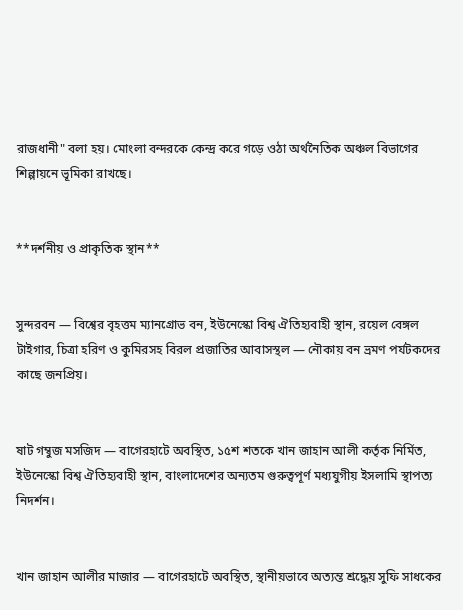রাজধানী" বলা হয়। মোংলা বন্দরকে কেন্দ্র করে গড়ে ওঠা অর্থনৈতিক অঞ্চল বিভাগের শিল্পায়নে ভূমিকা রাখছে।


**দর্শনীয় ও প্রাকৃতিক স্থান**


সুন্দরবন — বিশ্বের বৃহত্তম ম্যানগ্রোভ বন, ইউনেস্কো বিশ্ব ঐতিহ্যবাহী স্থান, রয়েল বেঙ্গল টাইগার, চিত্রা হরিণ ও কুমিরসহ বিরল প্রজাতির আবাসস্থল — নৌকায় বন ভ্রমণ পর্যটকদের কাছে জনপ্রিয়।


ষাট গম্বুজ মসজিদ — বাগেরহাটে অবস্থিত, ১৫শ শতকে খান জাহান আলী কর্তৃক নির্মিত, ইউনেস্কো বিশ্ব ঐতিহ্যবাহী স্থান, বাংলাদেশের অন্যতম গুরুত্বপূর্ণ মধ্যযুগীয় ইসলামি স্থাপত্য নিদর্শন।


খান জাহান আলীর মাজার — বাগেরহাটে অবস্থিত, স্থানীয়ভাবে অত্যন্ত শ্রদ্ধেয় সুফি সাধকের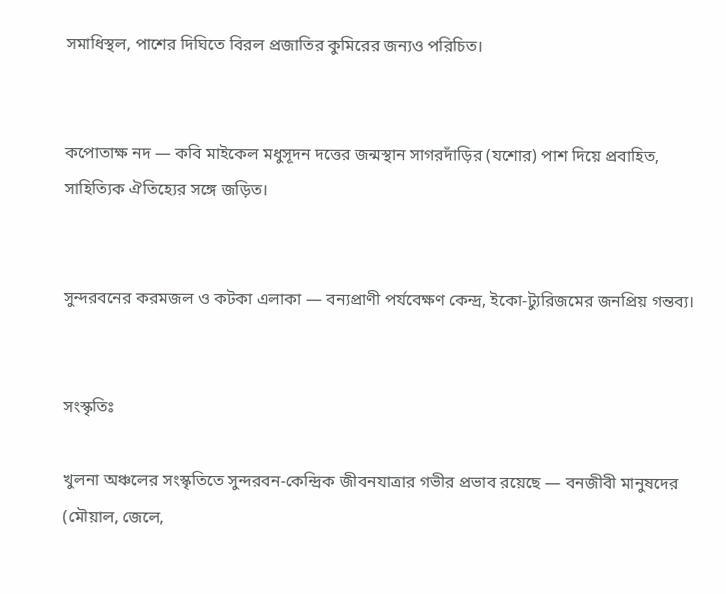সমাধিস্থল, পাশের দিঘিতে বিরল প্রজাতির কুমিরের জন্যও পরিচিত।


কপোতাক্ষ নদ — কবি মাইকেল মধুসূদন দত্তের জন্মস্থান সাগরদাঁড়ির (যশোর) পাশ দিয়ে প্রবাহিত, সাহিত্যিক ঐতিহ্যের সঙ্গে জড়িত।


সুন্দরবনের করমজল ও কটকা এলাকা — বন্যপ্রাণী পর্যবেক্ষণ কেন্দ্র, ইকো-ট্যুরিজমের জনপ্রিয় গন্তব্য।


সংস্কৃতিঃ

খুলনা অঞ্চলের সংস্কৃতিতে সুন্দরবন-কেন্দ্রিক জীবনযাত্রার গভীর প্রভাব রয়েছে — বনজীবী মানুষদের (মৌয়াল, জেলে,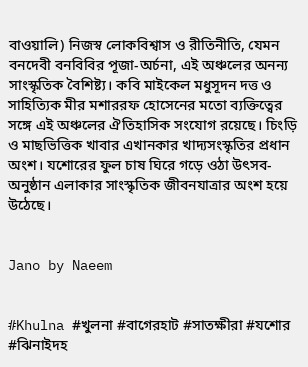বাওয়ালি) নিজস্ব লোকবিশ্বাস ও রীতিনীতি, যেমন বনদেবী বনবিবির পূজা-অর্চনা, এই অঞ্চলের অনন্য সাংস্কৃতিক বৈশিষ্ট্য। কবি মাইকেল মধুসূদন দত্ত ও সাহিত্যিক মীর মশাররফ হোসেনের মতো ব্যক্তিত্বের সঙ্গে এই অঞ্চলের ঐতিহাসিক সংযোগ রয়েছে। চিংড়ি ও মাছভিত্তিক খাবার এখানকার খাদ্যসংস্কৃতির প্রধান অংশ। যশোরের ফুল চাষ ঘিরে গড়ে ওঠা উৎসব-অনুষ্ঠান এলাকার সাংস্কৃতিক জীবনযাত্রার অংশ হয়ে উঠেছে।


Jano by Naeem


#Khulna #খুলনা #বাগেরহাট #সাতক্ষীরা #যশোর #ঝিনাইদহ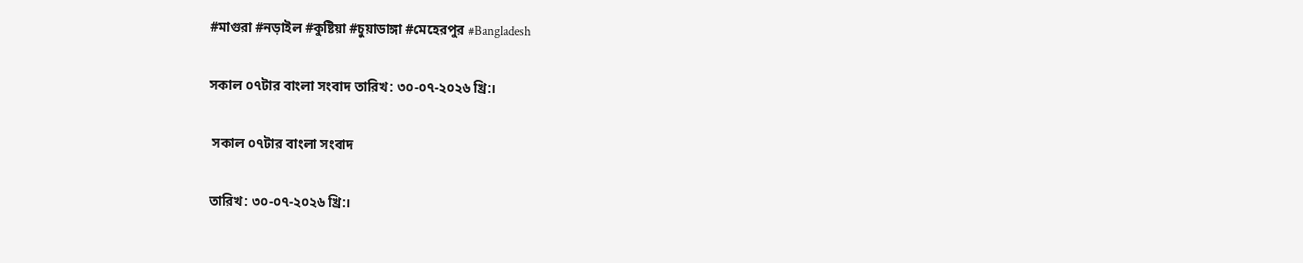#মাগুরা #নড়াইল #কুষ্টিয়া #চুয়াডাঙ্গা #মেহেরপুর #Bangladesh

সকাল ০৭টার বাংলা সংবাদ তারিখ: ৩০-০৭-২০২৬ খ্রি:।

 সকাল ০৭টার বাংলা সংবাদ

তারিখ: ৩০-০৭-২০২৬ খ্রি:।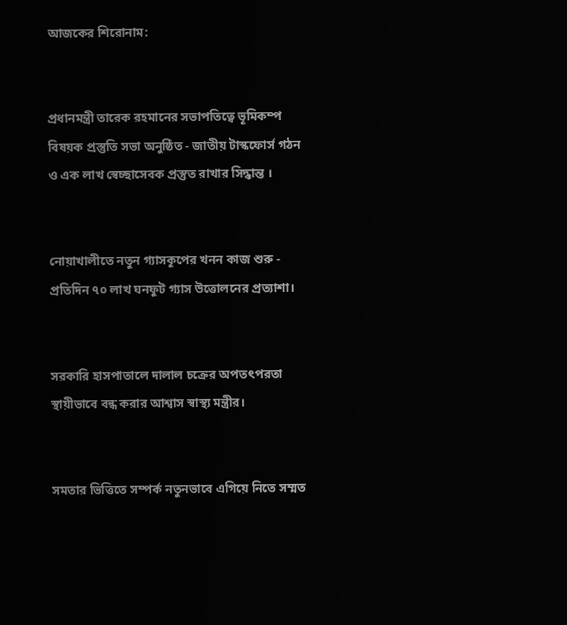আজকের শিরোনাম:


প্রধানমন্ত্রী তারেক রহমানের সভাপতিত্বে ভূমিকম্প বিষয়ক প্রস্তুতি সভা অনুষ্ঠিত - জাতীয় টাস্কফোর্স গঠন ও এক লাখ স্বেচ্ছাসেবক প্রস্তুত রাখার সিদ্ধান্ত ।


নোয়াখালীতে নতুন গ্যাসকূপের খনন কাজ শুরু - প্রতিদিন ৭০ লাখ ঘনফুট গ্যাস উত্তোলনের প্রত্যাশা।


সরকারি হাসপাতালে দালাল চক্রের অপতৎপরতা স্থায়ীভাবে বন্ধ করার আশ্বাস স্বাস্থ্য মন্ত্রীর।


সমতার ভিত্তিতে সম্পর্ক নতুনভাবে এগিয়ে নিতে সম্মত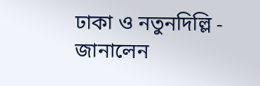ঢাকা ও নতুনদিল্লি - জানালেন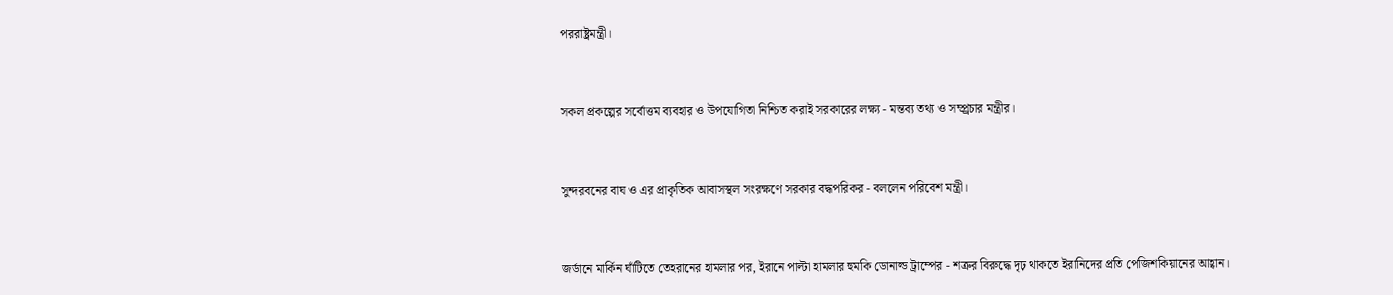পররাষ্ট্রমন্ত্রী।


সকল প্রকল্পের সর্বোত্তম ব্যবহার ও উপযোগিতা নিশ্চিত করাই সরকারের লক্ষ্য - মন্তব্য তথ্য ও সম্প্র্রচার মন্ত্রীর।


সুন্দরবনের বাঘ ও এর প্রাকৃতিক আবাসস্থল সংরক্ষণে সরকার বদ্ধপরিকর - বললেন পরিবেশ মন্ত্রী।


জর্ডানে মার্কিন ঘাঁটিতে তেহরানের হামলার পর, ইরানে পাল্টা হামলার হুমকি ডোনাল্ড ট্রাম্পের - শত্রুর বিরুদ্ধে দৃঢ় থাকতে ইরানিদের প্রতি পেজিশকিয়ানের আহ্বান।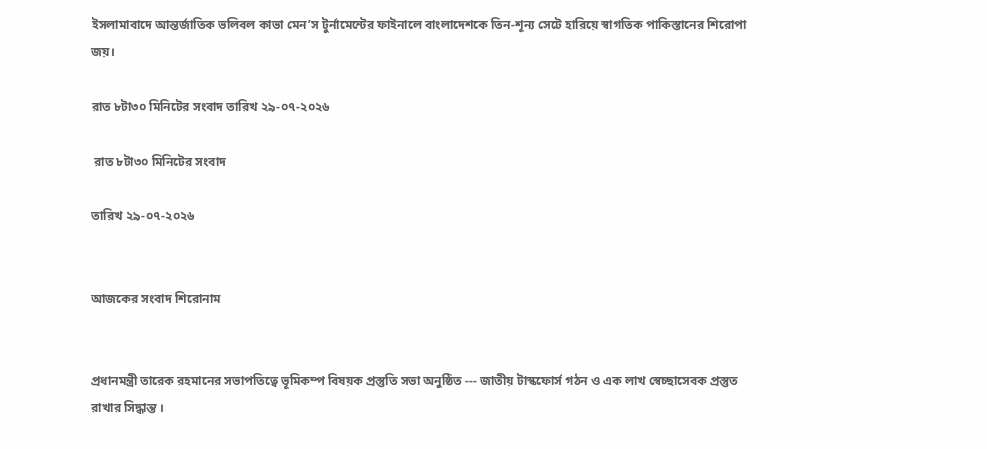ইসলামাবাদে আন্তর্জাতিক ভলিবল কাভা মেন’স টুর্নামেন্টের ফাইনালে বাংলাদেশকে তিন-শূন্য সেটে হারিয়ে স্বাগতিক পাকিস্তানের শিরোপা জয়।

রাত ৮টা৩০ মিনিটের সংবাদ তারিখ ২৯-০৭-২০২৬

 রাত ৮টা৩০ মিনিটের সংবাদ

তারিখ ২৯-০৭-২০২৬


আজকের সংবাদ শিরোনাম


প্রধানমন্ত্রী তারেক রহমানের সভাপতিত্বে ভূমিকম্প বিষয়ক প্রস্তুতি সভা অনুষ্ঠিত --- জাতীয় টাস্কফোর্স গঠন ও এক লাখ স্বেচ্ছাসেবক প্রস্তুত রাখার সিদ্ধান্ত ।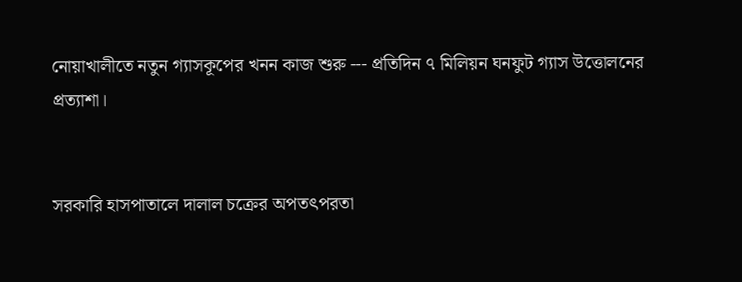নোয়াখালীতে নতুন গ্যাসকূপের খনন কাজ শুরু --- প্রতিদিন ৭ মিলিয়ন ঘনফুট গ্যাস উত্তোলনের প্রত্যাশা।


সরকারি হাসপাতালে দালাল চক্রের অপতৎপরতা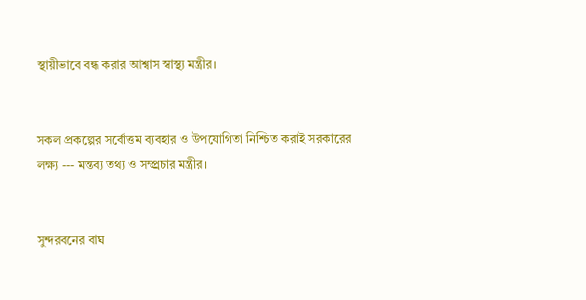স্থায়ীভাবে বন্ধ করার আশ্বাস স্বাস্থ্য মন্ত্রীর।


সকল প্রকল্পের সর্বোত্তম ব্যবহার ও উপযোগিতা নিশ্চিত করাই সরকারের লক্ষ্য --- মন্তব্য তথ্য ও সম্প্র্রচার মন্ত্রীর।


সুন্দরবনের বাঘ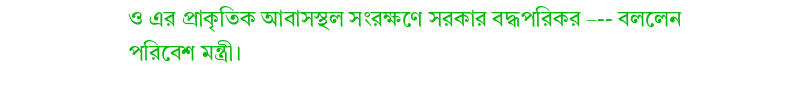ও এর প্রাকৃতিক আবাসস্থল সংরক্ষণে সরকার বদ্ধপরিকর –-- বললেন পরিবেশ মন্ত্রী।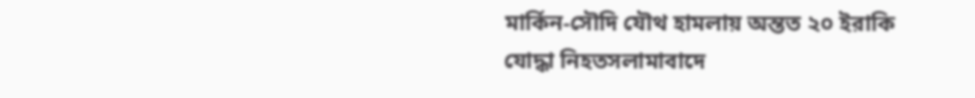মার্কিন-সৌদি যৌথ হামলায় অন্তত ২০ ইরাকি যোদ্ধা নিহতসলামাবাদে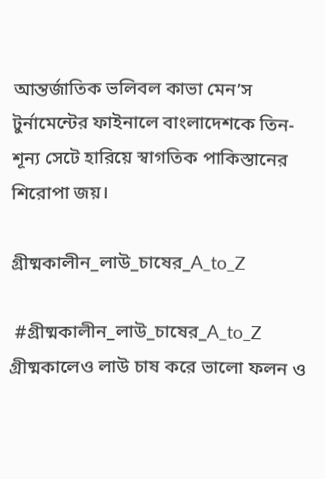আন্তর্জাতিক ভলিবল কাভা মেন’স টুর্নামেন্টের ফাইনালে বাংলাদেশকে তিন-শূন্য সেটে হারিয়ে স্বাগতিক পাকিস্তানের শিরোপা জয়।

গ্রীষ্মকালীন_লাউ_চাষের_A_to_Z

 #গ্রীষ্মকালীন_লাউ_চাষের_A_to_Z  গ্রীষ্মকালেও লাউ চাষ করে ভালো ফলন ও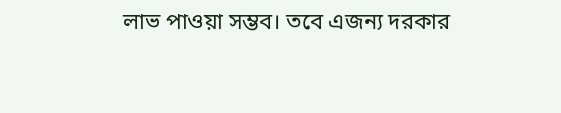লাভ পাওয়া সম্ভব। তবে এজন্য দরকার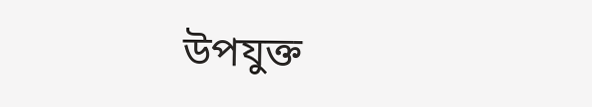উপযুক্ত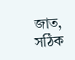জাত, সঠিক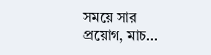সময়ে সার প্রয়োগ, মাচ...